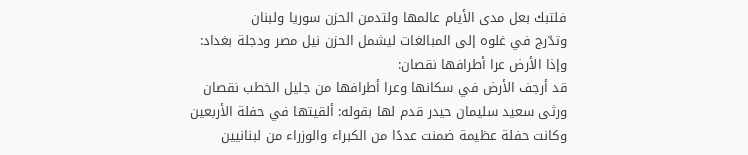فلتبك بعل مدى الأيام عالمها ولتدمن الحزن سوريا ولبنان
وتدّرج في غلوه إلى المبالغات ليشمل الحزن نيل مصر ودجلة بغداد:
وإذا الأرض عرا أطرافها نقصان:
قد أرجف الأرض في سكانها وعرا أطرافها من جليل الخطب نقصان
ورثى سعيد سليمان حيدر قدم لها بقوله: ألقيتها في حفلة الأربعين وكانت حفلة عظيمة ضمنت عددًا من الكبراء والوزراء من لبنانيين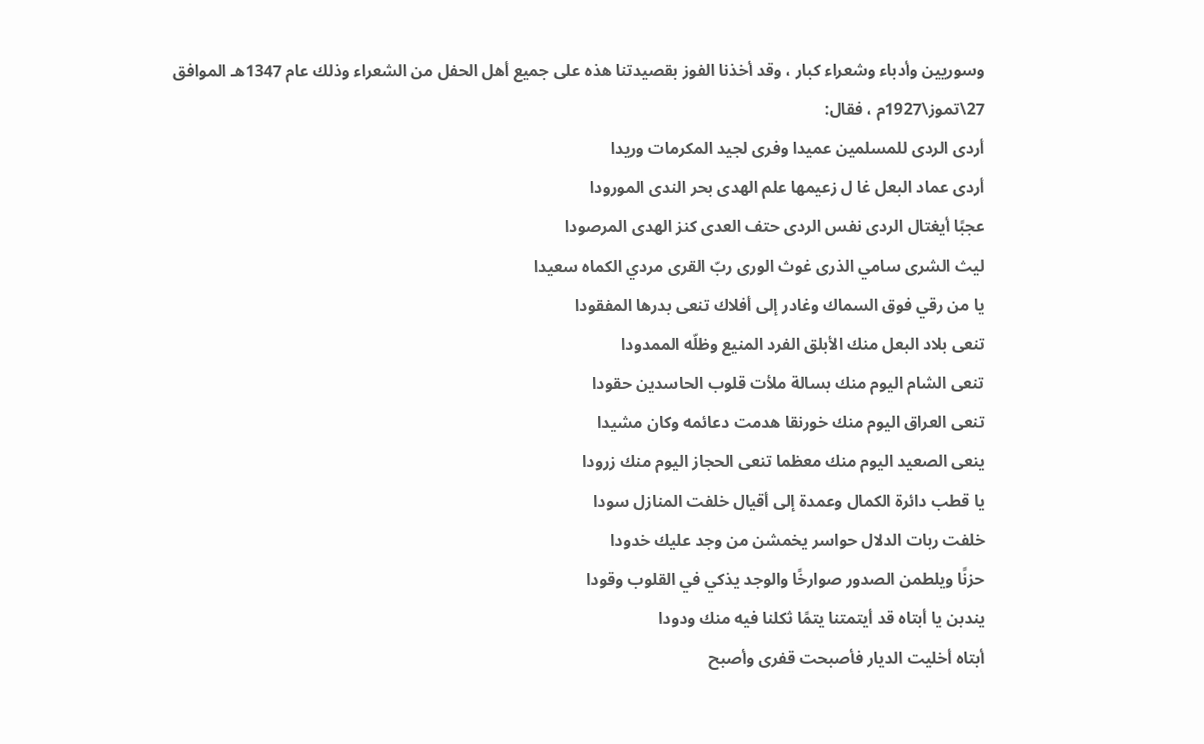وسوريين وأدباء وشعراء كبار ، وقد أخذنا الفوز بقصيدتنا هذه على جميع أهل الحفل من الشعراء وذلك عام 1347هـ الموافق 27\تموز\1927م ، فقال:
أردى الردى للمسلمين عميدا وفرى لجيد المكرمات وريدا
أردى عماد البعل غا ل زعيمها علم الهدى بحر الندى المورودا
عجبًا أيغتال الردى نفس الردى حتف العدى كنز الهدى المرصودا
ليث الشرى سامي الذرى غوث الورى ربّ القرى مردي الكماه سعيدا
يا من رقي فوق السماك وغادر إلى أفلاك تنعى بدرها المفقودا
تنعى بلاد البعل منك الأبلق الفرد المنيع وظلّه الممدودا
تنعى الشام اليوم منك بسالة ملأت قلوب الحاسدين حقودا
تنعى العراق اليوم منك خورنقا هدمت دعائمه وكان مشيدا
ينعى الصعيد اليوم منك معظما تنعى الحجاز اليوم منك زرودا
يا قطب دائرة الكمال وعمدة إلى أقيال خلفت المنازل سودا
خلفت ربات الدلال حواسر يخمشن من وجد عليك خدودا
حزنًا ويلطمن الصدور صوارخًا والوجد يذكي في القلوب وقودا
يندبن يا أبتاه قد أيتمتنا يتمًا ثكلنا فيه منك ودودا
أبتاه أخليت الديار فأصبحت قفرى وأصبح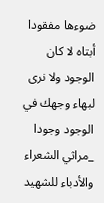ضوءها مفقودا
أبتاه لا كان الوجود ولا نرى لبهاء وجهك في الوجود وجودا
_مراثي الشعراء والأدباء للشهيد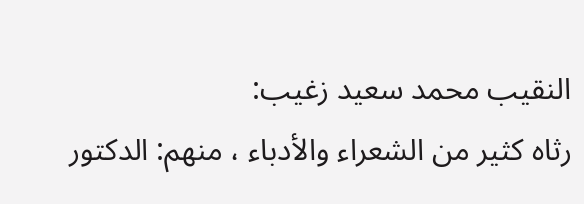النقيب محمد سعيد زغيب:
رثاه كثير من الشعراء والأدباء ، منهم: الدكتور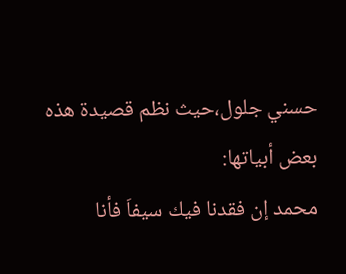حسني جلول،حيث نظم قصيدة هذه بعض أبياتها:
محمد إن فقدنا فيك سيفاَ فأنا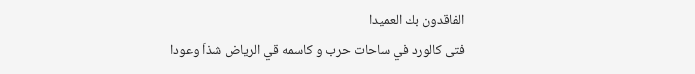الفاقدون بك العميدا
فتى كالورد في ساحات حرب و كاسمه قي الرياض شذاَ وعودا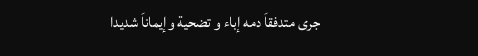جرى متدفقاَ دمه إباء و تضحية وإيماناَ شديدا